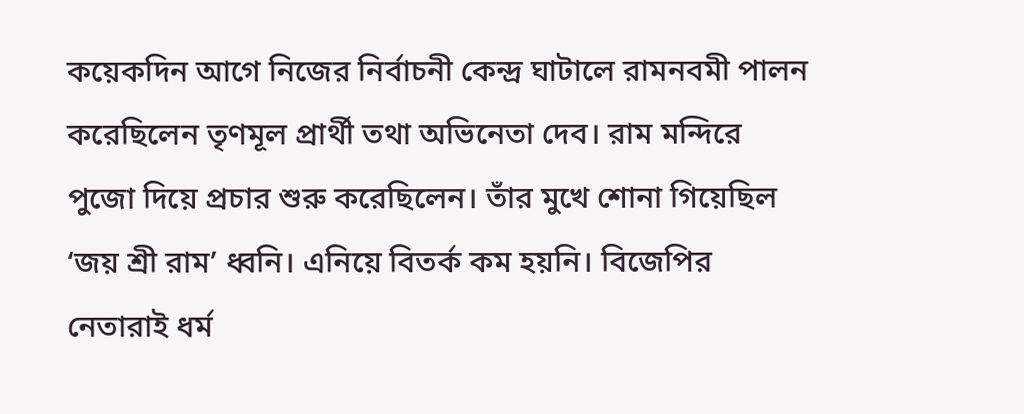কয়েকদিন আগে নিজের নির্বাচনী কেন্দ্র ঘাটালে রামনবমী পালন করেছিলেন তৃণমূল প্রার্থী তথা অভিনেতা দেব। রাম মন্দিরে পুজো দিয়ে প্রচার শুরু করেছিলেন। তাঁর মুখে শোনা গিয়েছিল ‘জয় শ্রী রাম’ ধ্বনি। এনিয়ে বিতর্ক কম হয়নি। বিজেপির নেতারাই ধর্ম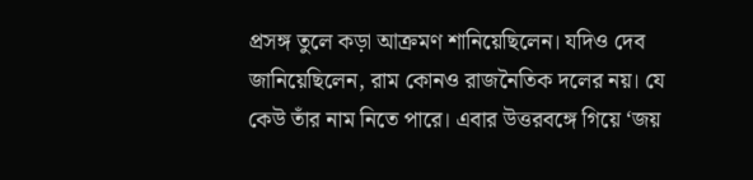প্রসঙ্গ তুলে কড়া আক্রমণ শানিয়েছিলেন। যদিও দেব জানিয়েছিলেন, রাম কোনও রাজনৈতিক দলের নয়। যে কেউ তাঁর নাম নিতে পারে। এবার উত্তরবঙ্গে গিয়ে ‘জয়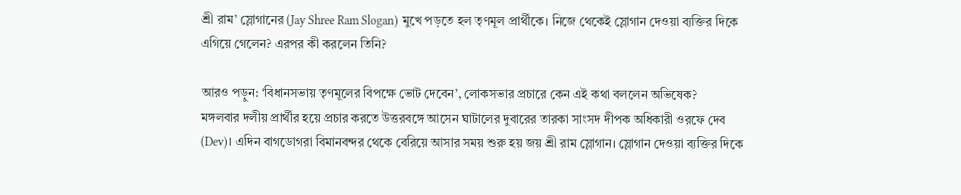শ্রী রাম’ স্লোগানের (Jay Shree Ram Slogan) মুখে পড়তে হল তৃণমূল প্রার্থীকে। নিজে থেকেই স্লোগান দেওয়া ব্যক্তির দিকে এগিয়ে গেলেন? এরপর কী করলেন তিনি?

আরও পড়ুন: ‘বিধানসভায় তৃণমূলের বিপক্ষে ভোট দেবেন’, লোকসভার প্রচারে কেন এই কথা বললেন অভিষেক?
মঙ্গলবার দলীয় প্রার্থীর হয়ে প্রচার করতে উত্তরবঙ্গে আসেন ঘাটালের দুবারের তারকা সাংসদ দীপক অধিকারী ওরফে দেব (Dev)। এদিন বাগডোগরা বিমানবন্দর থেকে বেরিয়ে আসার সময় শুরু হয় জয় শ্রী রাম স্লোগান। স্লোগান দেওয়া ব্যক্তির দিকে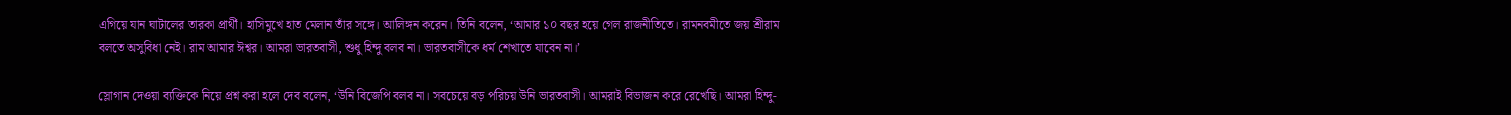এগিয়ে যান ঘাটালের তারকা প্রার্থী। হাসিমুখে হাত মেলান তাঁর সঙ্গে। আলিঙ্গন করেন। তিনি বলেন, ‘আমার ১০ বছর হয়ে গেল রাজনীতিতে। রামনবমীতে জয় শ্রীরাম বলতে অসুবিধা নেই। রাম আমার ঈশ্বর। আমরা ভারতবাসী, শুধু হিন্দু বলব না। ভারতবাসীকে ধর্ম শেখাতে যাবেন না।’

স্লোগান দেওয়া ব্যক্তিকে নিয়ে প্রশ্ন করা হলে দেব বলেন, ‘উনি বিজেপি বলব না। সবচেয়ে বড় পরিচয় উনি ভারতবাসী। আমরাই বিভাজন করে রেখেছি। আমরা হিন্দু-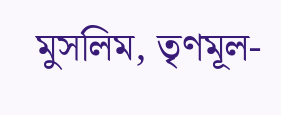মুসলিম, তৃণমূল-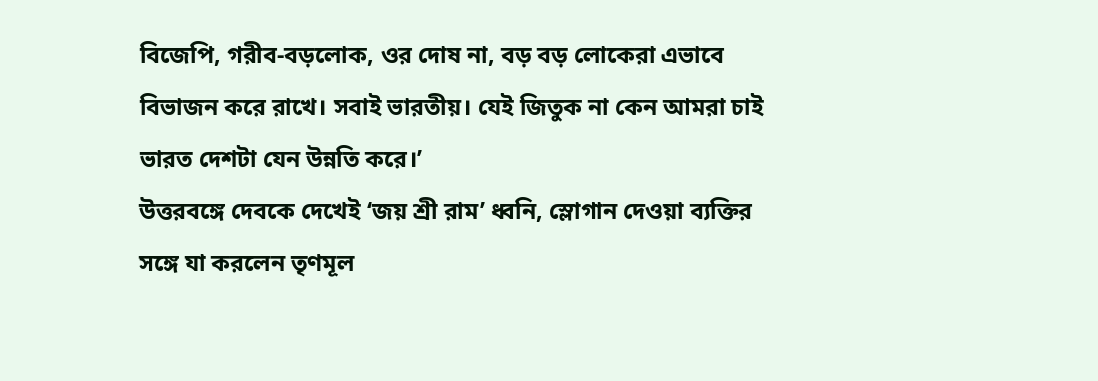বিজেপি, গরীব-বড়লোক, ওর দোষ না, বড় বড় লোকেরা এভাবে বিভাজন করে রাখে। সবাই ভারতীয়। যেই জিতুক না কেন আমরা চাই ভারত দেশটা যেন উন্নতি করে।’
উত্তরবঙ্গে দেবকে দেখেই ‘জয় শ্রী রাম’ ধ্বনি, স্লোগান দেওয়া ব্যক্তির সঙ্গে যা করলেন তৃণমূল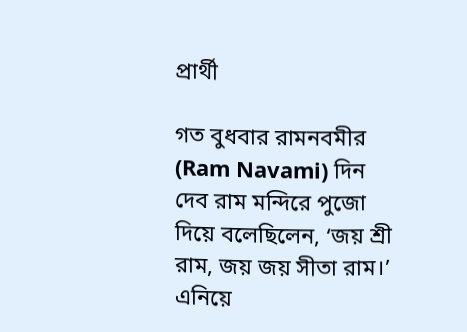প্রার্থী

গত বুধবার রামনবমীর (Ram Navami) দিন দেব রাম মন্দিরে পুজো দিয়ে বলেছিলেন, ‘জয় শ্রী রাম, জয় জয় সীতা রাম।’ এনিয়ে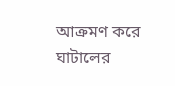আক্রমণ করে ঘাটালের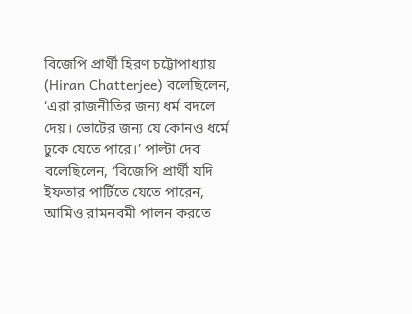বিজেপি প্রার্থী হিরণ চট্টোপাধ্যায় (Hiran Chatterjee) বলেছিলেন, ‘এরা রাজনীতির জন্য ধর্ম বদলে দেয়। ভোটের জন্য যে কোনও ধর্মে ঢুকে যেতে পারে।’ পাল্টা দেব বলেছিলেন, ‘বিজেপি প্রার্থী যদি ইফতার পার্টিতে যেতে পারেন, আমিও রামনবমী পালন করতে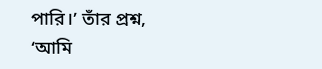পারি।’ তাঁর প্রশ্ন, ‘আমি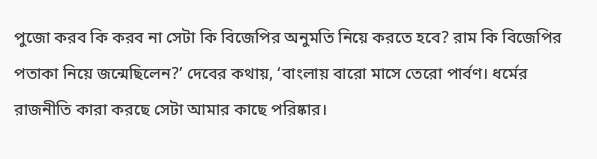পুজো করব কি করব না সেটা কি বিজেপির অনুমতি নিয়ে করতে হবে? রাম কি বিজেপির পতাকা নিয়ে জন্মেছিলেন?’ দেবের কথায়, ‘বাংলায় বারো মাসে তেরো পার্বণ। ধর্মের রাজনীতি কারা করছে সেটা আমার কাছে পরিষ্কার।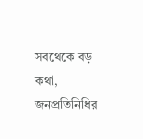সবথেকে বড় কথা, জনপ্রতিনিধির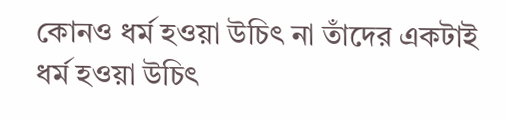কোনও ধর্ম হওয়া উচিৎ না তাঁদের একটাই ধর্ম হওয়া উচিৎ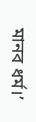মানব ধর্ম।’